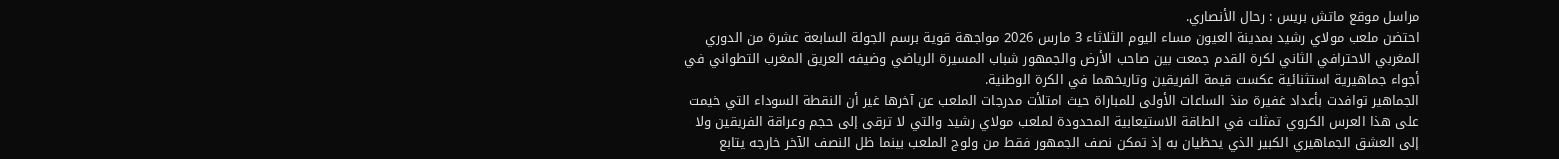مراسل موقع ماتش بريس : رحال الأنصاري.
احتضن ملعب مولاي رشيد بمدينة العيون مساء اليوم الثلاثاء 3 مارس 2026 مواجهة قوية برسم الجولة السابعة عشرة من الدوري المغربي الاحترافي الثاني لكرة القدم جمعت بين صاحب الأرض والجمهور شباب المسيرة الرياضي وضيفه العريق المغرب التطواني في أجواء جماهيرية استثنائية عكست قيمة الفريقين وتاريخهما في الكرة الوطنية.
الجماهير توافدت بأعداد غفيرة منذ الساعات الأولى للمباراة حيث امتلأت مدرجات الملعب عن آخرها غير أن النقطة السوداء التي خيمت على هذا العرس الكروي تمثلت في الطاقة الاستيعابية المحدودة لملعب مولاي رشيد والتي لا ترقى إلى حجم وعراقة الفريقين ولا إلى العشق الجماهيري الكبير الذي يحظيان به إذ تمكن نصف الجمهور فقط من ولوج الملعب بينما ظل النصف الآخر خارجه يتابع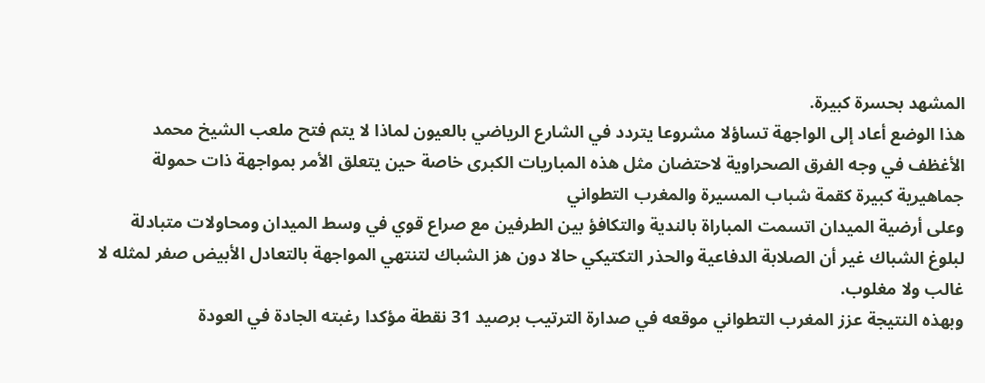المشهد بحسرة كبيرة.
هذا الوضع أعاد إلى الواجهة تساؤلا مشروعا يتردد في الشارع الرياضي بالعيون لماذا لا يتم فتح ملعب الشيخ محمد الأغظف في وجه الفرق الصحراوية لاحتضان مثل هذه المباريات الكبرى خاصة حين يتعلق الأمر بمواجهة ذات حمولة جماهيرية كبيرة كقمة شباب المسيرة والمغرب التطواني
وعلى أرضية الميدان اتسمت المباراة بالندية والتكافؤ بين الطرفين مع صراع قوي في وسط الميدان ومحاولات متبادلة لبلوغ الشباك غير أن الصلابة الدفاعية والحذر التكتيكي حالا دون هز الشباك لتنتهي المواجهة بالتعادل الأبيض صفر لمثله لا غالب ولا مغلوب.
وبهذه النتيجة عزز المغرب التطواني موقعه في صدارة الترتيب برصيد 31 نقطة مؤكدا رغبته الجادة في العودة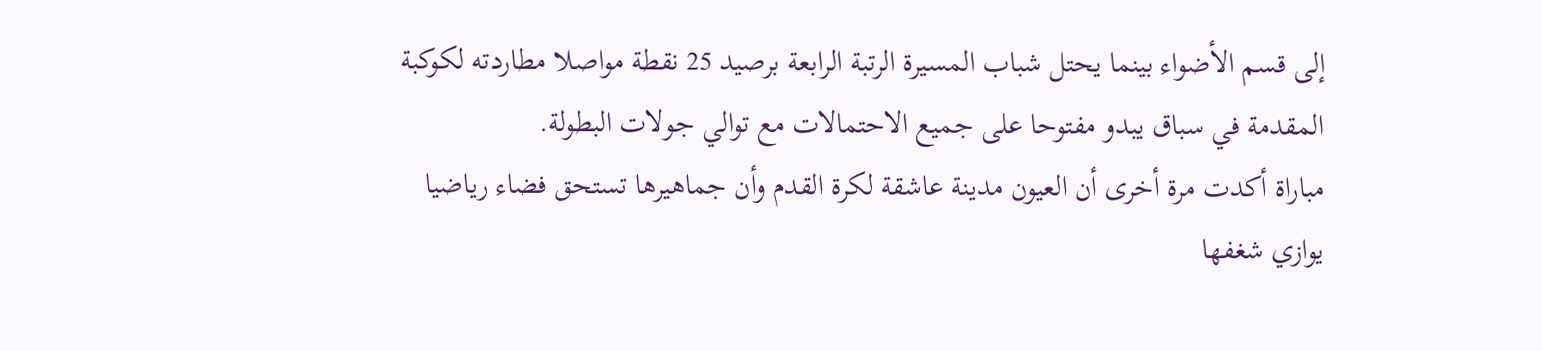إلى قسم الأضواء بينما يحتل شباب المسيرة الرتبة الرابعة برصيد 25 نقطة مواصلا مطاردته لكوكبة المقدمة في سباق يبدو مفتوحا على جميع الاحتمالات مع توالي جولات البطولة.
مباراة أكدت مرة أخرى أن العيون مدينة عاشقة لكرة القدم وأن جماهيرها تستحق فضاء رياضيا يوازي شغفها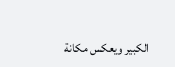الكبير ويعكس مكانة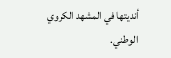أنديتها في المشهد الكروي الوطني.